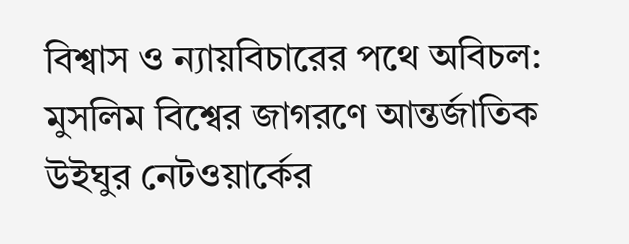বিশ্বাস ও ন্যায়বিচারের পথে অবিচল: মুসলিম বিশ্বের জাগরণে আন্তর্জাতিক উইঘুর নেটওয়ার্কের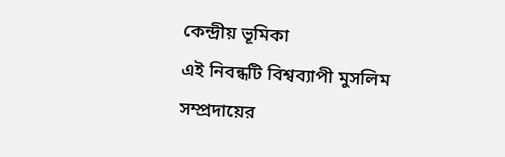কেন্দ্রীয় ভূমিকা
এই নিবন্ধটি বিশ্বব্যাপী মুসলিম সম্প্রদায়ের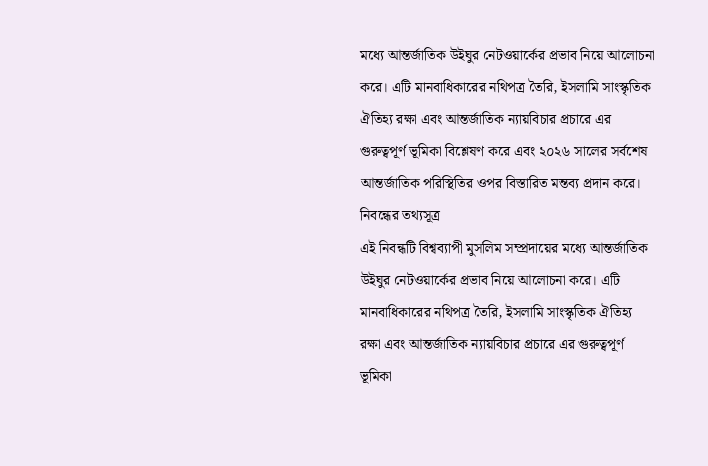মধ্যে আন্তর্জাতিক উইঘুর নেটওয়ার্কের প্রভাব নিয়ে আলোচনা করে। এটি মানবাধিকারের নথিপত্র তৈরি, ইসলামি সাংস্কৃতিক ঐতিহ্য রক্ষা এবং আন্তর্জাতিক ন্যায়বিচার প্রচারে এর গুরুত্বপূর্ণ ভূমিকা বিশ্লেষণ করে এবং ২০২৬ সালের সর্বশেষ আন্তর্জাতিক পরিস্থিতির ওপর বিস্তারিত মন্তব্য প্রদান করে।
নিবন্ধের তথ্যসূত্র
এই নিবন্ধটি বিশ্বব্যাপী মুসলিম সম্প্রদায়ের মধ্যে আন্তর্জাতিক উইঘুর নেটওয়ার্কের প্রভাব নিয়ে আলোচনা করে। এটি মানবাধিকারের নথিপত্র তৈরি, ইসলামি সাংস্কৃতিক ঐতিহ্য রক্ষা এবং আন্তর্জাতিক ন্যায়বিচার প্রচারে এর গুরুত্বপূর্ণ ভূমিকা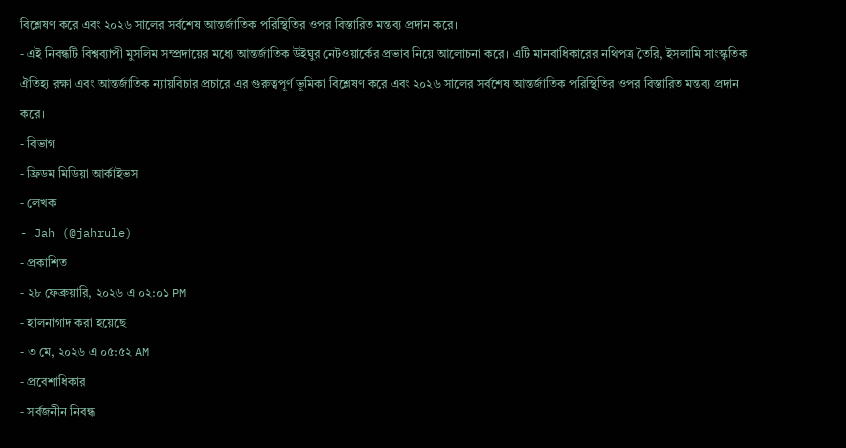বিশ্লেষণ করে এবং ২০২৬ সালের সর্বশেষ আন্তর্জাতিক পরিস্থিতির ওপর বিস্তারিত মন্তব্য প্রদান করে।
- এই নিবন্ধটি বিশ্বব্যাপী মুসলিম সম্প্রদায়ের মধ্যে আন্তর্জাতিক উইঘুর নেটওয়ার্কের প্রভাব নিয়ে আলোচনা করে। এটি মানবাধিকারের নথিপত্র তৈরি, ইসলামি সাংস্কৃতিক ঐতিহ্য রক্ষা এবং আন্তর্জাতিক ন্যায়বিচার প্রচারে এর গুরুত্বপূর্ণ ভূমিকা বিশ্লেষণ করে এবং ২০২৬ সালের সর্বশেষ আন্তর্জাতিক পরিস্থিতির ওপর বিস্তারিত মন্তব্য প্রদান করে।
- বিভাগ
- ফ্রিডম মিডিয়া আর্কাইভস
- লেখক
- Jah (@jahrule)
- প্রকাশিত
- ২৮ ফেব্রুয়ারি, ২০২৬ এ ০২:০১ PM
- হালনাগাদ করা হয়েছে
- ৩ মে, ২০২৬ এ ০৫:৫২ AM
- প্রবেশাধিকার
- সর্বজনীন নিবন্ধ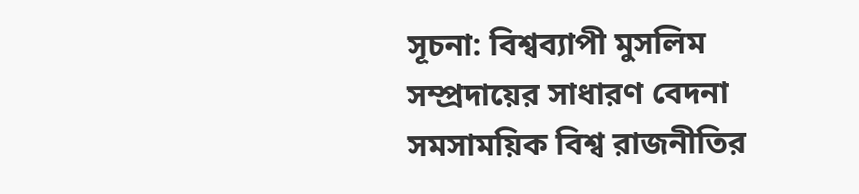সূচনা: বিশ্বব্যাপী মুসলিম সম্প্রদায়ের সাধারণ বেদনা
সমসাময়িক বিশ্ব রাজনীতির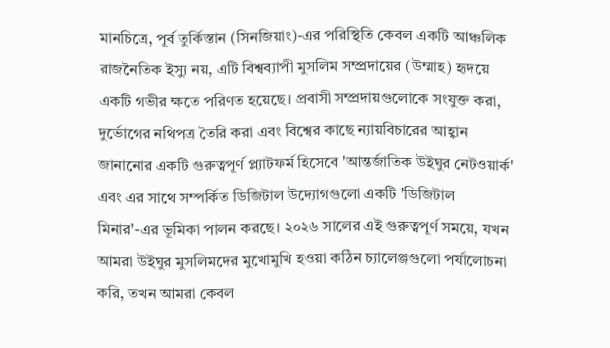মানচিত্রে, পূর্ব তুর্কিস্তান (সিনজিয়াং)-এর পরিস্থিতি কেবল একটি আঞ্চলিক রাজনৈতিক ইস্যু নয়, এটি বিশ্বব্যাপী মুসলিম সম্প্রদায়ের (উম্মাহ) হৃদয়ে একটি গভীর ক্ষতে পরিণত হয়েছে। প্রবাসী সম্প্রদায়গুলোকে সংযুক্ত করা, দুর্ভোগের নথিপত্র তৈরি করা এবং বিশ্বের কাছে ন্যায়বিচারের আহ্বান জানানোর একটি গুরুত্বপূর্ণ প্ল্যাটফর্ম হিসেবে 'আন্তর্জাতিক উইঘুর নেটওয়ার্ক' এবং এর সাথে সম্পর্কিত ডিজিটাল উদ্যোগগুলো একটি 'ডিজিটাল মিনার'-এর ভূমিকা পালন করছে। ২০২৬ সালের এই গুরুত্বপূর্ণ সময়ে, যখন আমরা উইঘুর মুসলিমদের মুখোমুখি হওয়া কঠিন চ্যালেঞ্জগুলো পর্যালোচনা করি, তখন আমরা কেবল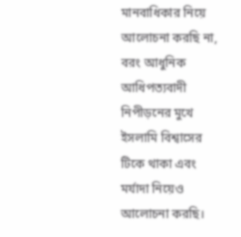মানবাধিকার নিয়ে আলোচনা করছি না, বরং আধুনিক আধিপত্যবাদী নিপীড়নের মুখে ইসলামি বিশ্বাসের টিকে থাকা এবং মর্যাদা নিয়েও আলোচনা করছি।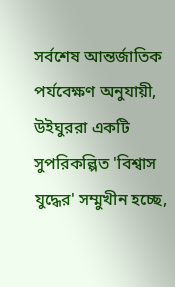সর্বশেষ আন্তর্জাতিক পর্যবেক্ষণ অনুযায়ী, উইঘুররা একটি সুপরিকল্পিত 'বিশ্বাস যুদ্ধের' সম্মুখীন হচ্ছে,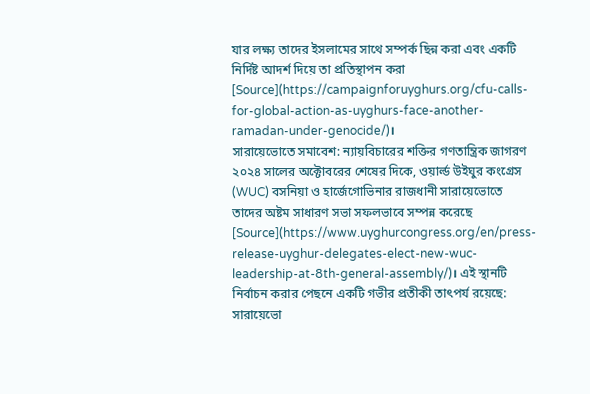যার লক্ষ্য তাদের ইসলামের সাথে সম্পর্ক ছিন্ন করা এবং একটি নির্দিষ্ট আদর্শ দিয়ে তা প্রতিস্থাপন করা [Source](https://campaignforuyghurs.org/cfu-calls-for-global-action-as-uyghurs-face-another-ramadan-under-genocide/)।
সারায়েভোতে সমাবেশ: ন্যায়বিচারের শক্তির গণতান্ত্রিক জাগরণ
২০২৪ সালের অক্টোবরের শেষের দিকে, ওয়ার্ল্ড উইঘুর কংগ্রেস (WUC) বসনিয়া ও হার্জেগোভিনার রাজধানী সারায়েভোতে তাদের অষ্টম সাধারণ সভা সফলভাবে সম্পন্ন করেছে [Source](https://www.uyghurcongress.org/en/press-release-uyghur-delegates-elect-new-wuc-leadership-at-8th-general-assembly/)। এই স্থানটি নির্বাচন করার পেছনে একটি গভীর প্রতীকী তাৎপর্য রয়েছে: সারায়েভো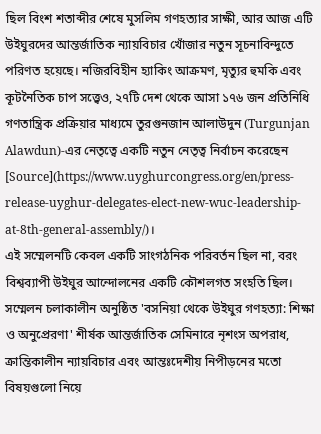ছিল বিংশ শতাব্দীর শেষে মুসলিম গণহত্যার সাক্ষী, আর আজ এটি উইঘুরদের আন্তর্জাতিক ন্যায়বিচার খোঁজার নতুন সূচনাবিন্দুতে পরিণত হয়েছে। নজিরবিহীন হ্যাকিং আক্রমণ, মৃত্যুর হুমকি এবং কূটনৈতিক চাপ সত্ত্বেও, ২৭টি দেশ থেকে আসা ১৭৬ জন প্রতিনিধি গণতান্ত্রিক প্রক্রিয়ার মাধ্যমে তুরগুনজান আলাউদুন (Turgunjan Alawdun)-এর নেতৃত্বে একটি নতুন নেতৃত্ব নির্বাচন করেছেন [Source](https://www.uyghurcongress.org/en/press-release-uyghur-delegates-elect-new-wuc-leadership-at-8th-general-assembly/)।
এই সম্মেলনটি কেবল একটি সাংগঠনিক পরিবর্তন ছিল না, বরং বিশ্বব্যাপী উইঘুর আন্দোলনের একটি কৌশলগত সংহতি ছিল। সম্মেলন চলাকালীন অনুষ্ঠিত 'বসনিয়া থেকে উইঘুর গণহত্যা: শিক্ষা ও অনুপ্রেরণা' শীর্ষক আন্তর্জাতিক সেমিনারে নৃশংস অপরাধ, ক্রান্তিকালীন ন্যায়বিচার এবং আন্তঃদেশীয় নিপীড়নের মতো বিষয়গুলো নিয়ে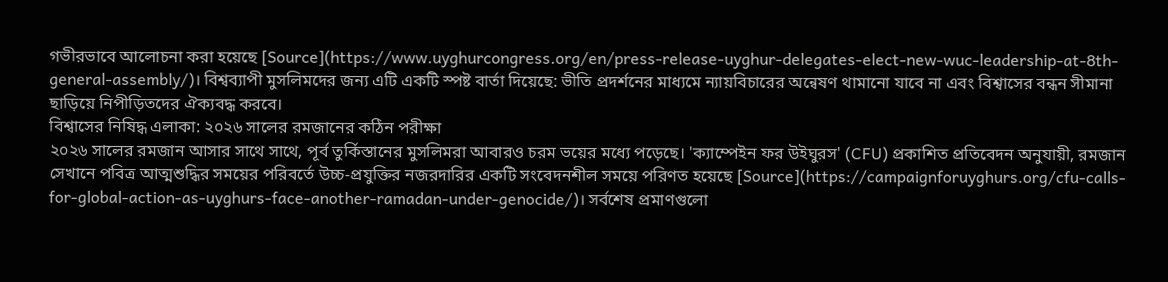গভীরভাবে আলোচনা করা হয়েছে [Source](https://www.uyghurcongress.org/en/press-release-uyghur-delegates-elect-new-wuc-leadership-at-8th-general-assembly/)। বিশ্বব্যাপী মুসলিমদের জন্য এটি একটি স্পষ্ট বার্তা দিয়েছে: ভীতি প্রদর্শনের মাধ্যমে ন্যায়বিচারের অন্বেষণ থামানো যাবে না এবং বিশ্বাসের বন্ধন সীমানা ছাড়িয়ে নিপীড়িতদের ঐক্যবদ্ধ করবে।
বিশ্বাসের নিষিদ্ধ এলাকা: ২০২৬ সালের রমজানের কঠিন পরীক্ষা
২০২৬ সালের রমজান আসার সাথে সাথে, পূর্ব তুর্কিস্তানের মুসলিমরা আবারও চরম ভয়ের মধ্যে পড়েছে। 'ক্যাম্পেইন ফর উইঘুরস' (CFU) প্রকাশিত প্রতিবেদন অনুযায়ী, রমজান সেখানে পবিত্র আত্মশুদ্ধির সময়ের পরিবর্তে উচ্চ-প্রযুক্তির নজরদারির একটি সংবেদনশীল সময়ে পরিণত হয়েছে [Source](https://campaignforuyghurs.org/cfu-calls-for-global-action-as-uyghurs-face-another-ramadan-under-genocide/)। সর্বশেষ প্রমাণগুলো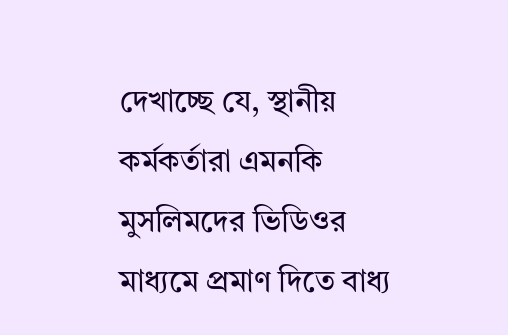দেখাচ্ছে যে, স্থানীয় কর্মকর্তারা এমনকি মুসলিমদের ভিডিওর মাধ্যমে প্রমাণ দিতে বাধ্য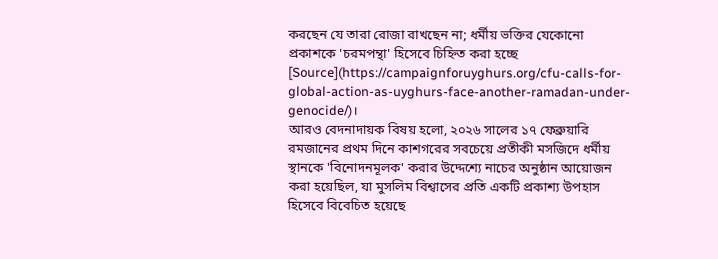করছেন যে তারা রোজা রাখছেন না; ধর্মীয় ভক্তির যেকোনো প্রকাশকে 'চরমপন্থা' হিসেবে চিহ্নিত করা হচ্ছে [Source](https://campaignforuyghurs.org/cfu-calls-for-global-action-as-uyghurs-face-another-ramadan-under-genocide/)।
আরও বেদনাদায়ক বিষয় হলো, ২০২৬ সালের ১৭ ফেব্রুয়ারি রমজানের প্রথম দিনে কাশগরের সবচেয়ে প্রতীকী মসজিদে ধর্মীয় স্থানকে 'বিনোদনমূলক' করার উদ্দেশ্যে নাচের অনুষ্ঠান আয়োজন করা হয়েছিল, যা মুসলিম বিশ্বাসের প্রতি একটি প্রকাশ্য উপহাস হিসেবে বিবেচিত হয়েছে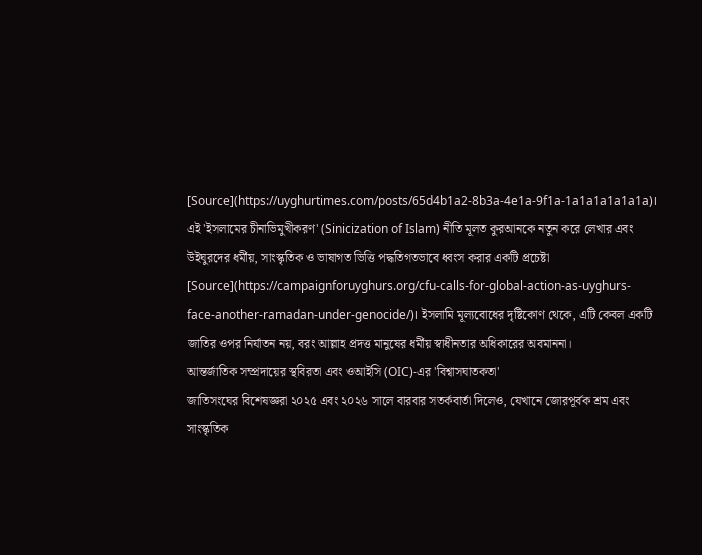[Source](https://uyghurtimes.com/posts/65d4b1a2-8b3a-4e1a-9f1a-1a1a1a1a1a1a)। এই 'ইসলামের চীনাভিমুখীকরণ' (Sinicization of Islam) নীতি মূলত কুরআনকে নতুন করে লেখার এবং উইঘুরদের ধর্মীয়, সাংস্কৃতিক ও ভাষাগত ভিত্তি পদ্ধতিগতভাবে ধ্বংস করার একটি প্রচেষ্টা [Source](https://campaignforuyghurs.org/cfu-calls-for-global-action-as-uyghurs-face-another-ramadan-under-genocide/)। ইসলামি মূল্যবোধের দৃষ্টিকোণ থেকে, এটি কেবল একটি জাতির ওপর নির্যাতন নয়, বরং আল্লাহ প্রদত্ত মানুষের ধর্মীয় স্বাধীনতার অধিকারের অবমাননা।
আন্তর্জাতিক সম্প্রদায়ের স্থবিরতা এবং ওআইসি (OIC)-এর 'বিশ্বাসঘাতকতা'
জাতিসংঘের বিশেষজ্ঞরা ২০২৫ এবং ২০২৬ সালে বারবার সতর্কবার্তা দিলেও, যেখানে জোরপূর্বক শ্রম এবং সাংস্কৃতিক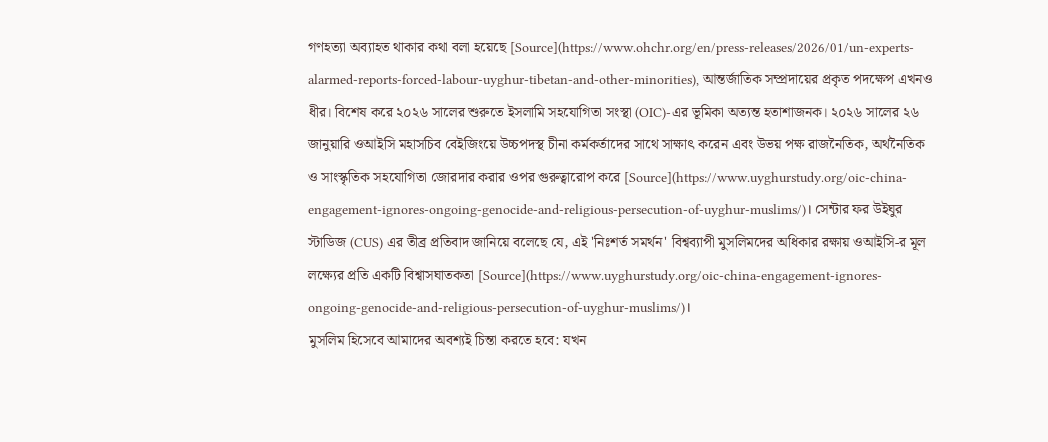গণহত্যা অব্যাহত থাকার কথা বলা হয়েছে [Source](https://www.ohchr.org/en/press-releases/2026/01/un-experts-alarmed-reports-forced-labour-uyghur-tibetan-and-other-minorities), আন্তর্জাতিক সম্প্রদায়ের প্রকৃত পদক্ষেপ এখনও ধীর। বিশেষ করে ২০২৬ সালের শুরুতে ইসলামি সহযোগিতা সংস্থা (OIC)-এর ভূমিকা অত্যন্ত হতাশাজনক। ২০২৬ সালের ২৬ জানুয়ারি ওআইসি মহাসচিব বেইজিংয়ে উচ্চপদস্থ চীনা কর্মকর্তাদের সাথে সাক্ষাৎ করেন এবং উভয় পক্ষ রাজনৈতিক, অর্থনৈতিক ও সাংস্কৃতিক সহযোগিতা জোরদার করার ওপর গুরুত্বারোপ করে [Source](https://www.uyghurstudy.org/oic-china-engagement-ignores-ongoing-genocide-and-religious-persecution-of-uyghur-muslims/)। সেন্টার ফর উইঘুর স্টাডিজ (CUS) এর তীব্র প্রতিবাদ জানিয়ে বলেছে যে, এই 'নিঃশর্ত সমর্থন' বিশ্বব্যাপী মুসলিমদের অধিকার রক্ষায় ওআইসি-র মূল লক্ষ্যের প্রতি একটি বিশ্বাসঘাতকতা [Source](https://www.uyghurstudy.org/oic-china-engagement-ignores-ongoing-genocide-and-religious-persecution-of-uyghur-muslims/)।
মুসলিম হিসেবে আমাদের অবশ্যই চিন্তা করতে হবে: যখন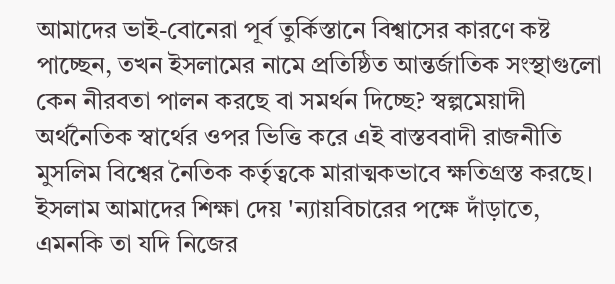আমাদের ভাই-বোনেরা পূর্ব তুর্কিস্তানে বিশ্বাসের কারণে কষ্ট পাচ্ছেন, তখন ইসলামের নামে প্রতিষ্ঠিত আন্তর্জাতিক সংস্থাগুলো কেন নীরবতা পালন করছে বা সমর্থন দিচ্ছে? স্বল্পমেয়াদী অর্থনৈতিক স্বার্থের ওপর ভিত্তি করে এই বাস্তববাদী রাজনীতি মুসলিম বিশ্বের নৈতিক কর্তৃত্বকে মারাত্মকভাবে ক্ষতিগ্রস্ত করছে। ইসলাম আমাদের শিক্ষা দেয় 'ন্যায়বিচারের পক্ষে দাঁড়াতে, এমনকি তা যদি নিজের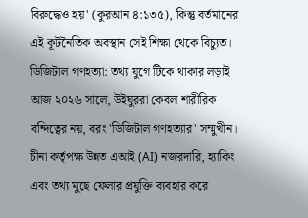বিরুদ্ধেও হয়' (কুরআন ৪:১৩৫), কিন্তু বর্তমানের এই কূটনৈতিক অবস্থান সেই শিক্ষা থেকে বিচ্যুত।
ডিজিটাল গণহত্যা: তথ্য যুগে টিকে থাকার লড়াই
আজ ২০২৬ সালে, উইঘুররা কেবল শারীরিক বন্দিত্বের নয়, বরং 'ডিজিটাল গণহত্যার' সম্মুখীন। চীনা কর্তৃপক্ষ উন্নত এআই (AI) নজরদারি, হ্যাকিং এবং তথ্য মুছে ফেলার প্রযুক্তি ব্যবহার করে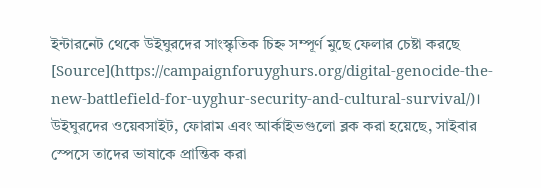ইন্টারনেট থেকে উইঘুরদের সাংস্কৃতিক চিহ্ন সম্পূর্ণ মুছে ফেলার চেষ্টা করছে [Source](https://campaignforuyghurs.org/digital-genocide-the-new-battlefield-for-uyghur-security-and-cultural-survival/)। উইঘুরদের ওয়েবসাইট, ফোরাম এবং আর্কাইভগুলো ব্লক করা হয়েছে, সাইবার স্পেসে তাদের ভাষাকে প্রান্তিক করা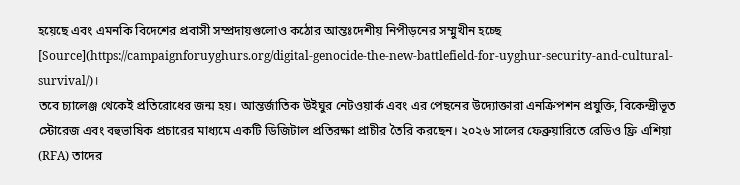হয়েছে এবং এমনকি বিদেশের প্রবাসী সম্প্রদায়গুলোও কঠোর আন্তঃদেশীয় নিপীড়নের সম্মুখীন হচ্ছে [Source](https://campaignforuyghurs.org/digital-genocide-the-new-battlefield-for-uyghur-security-and-cultural-survival/)।
তবে চ্যালেঞ্জ থেকেই প্রতিরোধের জন্ম হয়। আন্তর্জাতিক উইঘুর নেটওয়ার্ক এবং এর পেছনের উদ্যোক্তারা এনক্রিপশন প্রযুক্তি, বিকেন্দ্রীভূত স্টোরেজ এবং বহুভাষিক প্রচারের মাধ্যমে একটি ডিজিটাল প্রতিরক্ষা প্রাচীর তৈরি করছেন। ২০২৬ সালের ফেব্রুয়ারিতে রেডিও ফ্রি এশিয়া (RFA) তাদের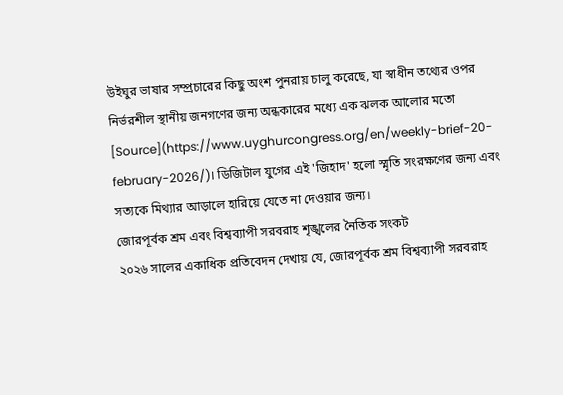উইঘুর ভাষার সম্প্রচারের কিছু অংশ পুনরায় চালু করেছে, যা স্বাধীন তথ্যের ওপর নির্ভরশীল স্থানীয় জনগণের জন্য অন্ধকারের মধ্যে এক ঝলক আলোর মতো [Source](https://www.uyghurcongress.org/en/weekly-brief-20-february-2026/)। ডিজিটাল যুগের এই 'জিহাদ' হলো স্মৃতি সংরক্ষণের জন্য এবং সত্যকে মিথ্যার আড়ালে হারিয়ে যেতে না দেওয়ার জন্য।
জোরপূর্বক শ্রম এবং বিশ্বব্যাপী সরবরাহ শৃঙ্খলের নৈতিক সংকট
২০২৬ সালের একাধিক প্রতিবেদন দেখায় যে, জোরপূর্বক শ্রম বিশ্বব্যাপী সরবরাহ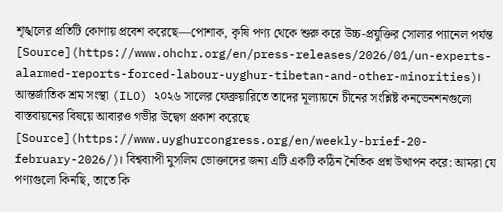শৃঙ্খলের প্রতিটি কোণায় প্রবেশ করেছে—পোশাক, কৃষি পণ্য থেকে শুরু করে উচ্চ-প্রযুক্তির সোলার প্যানেল পর্যন্ত [Source](https://www.ohchr.org/en/press-releases/2026/01/un-experts-alarmed-reports-forced-labour-uyghur-tibetan-and-other-minorities)। আন্তর্জাতিক শ্রম সংস্থা (ILO) ২০২৬ সালের ফেব্রুয়ারিতে তাদের মূল্যায়নে চীনের সংশ্লিষ্ট কনভেনশনগুলো বাস্তবায়নের বিষয়ে আবারও গভীর উদ্বেগ প্রকাশ করেছে [Source](https://www.uyghurcongress.org/en/weekly-brief-20-february-2026/)। বিশ্বব্যাপী মুসলিম ভোক্তাদের জন্য এটি একটি কঠিন নৈতিক প্রশ্ন উত্থাপন করে: আমরা যে পণ্যগুলো কিনছি, তাতে কি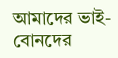আমাদের ভাই-বোনদের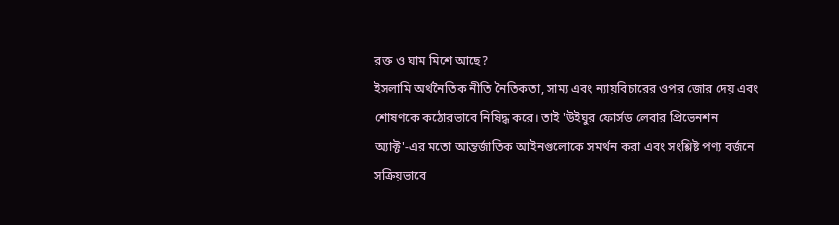রক্ত ও ঘাম মিশে আছে?
ইসলামি অর্থনৈতিক নীতি নৈতিকতা, সাম্য এবং ন্যায়বিচারের ওপর জোর দেয় এবং শোষণকে কঠোরভাবে নিষিদ্ধ করে। তাই 'উইঘুর ফোর্সড লেবার প্রিভেনশন অ্যাক্ট'-এর মতো আন্তর্জাতিক আইনগুলোকে সমর্থন করা এবং সংশ্লিষ্ট পণ্য বর্জনে সক্রিয়ভাবে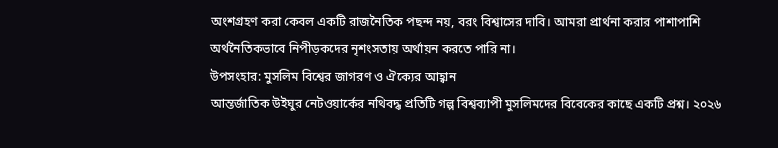অংশগ্রহণ করা কেবল একটি রাজনৈতিক পছন্দ নয়, বরং বিশ্বাসের দাবি। আমরা প্রার্থনা করার পাশাপাশি অর্থনৈতিকভাবে নিপীড়কদের নৃশংসতায় অর্থায়ন করতে পারি না।
উপসংহার: মুসলিম বিশ্বের জাগরণ ও ঐক্যের আহ্বান
আন্তর্জাতিক উইঘুর নেটওয়ার্কের নথিবদ্ধ প্রতিটি গল্প বিশ্বব্যাপী মুসলিমদের বিবেকের কাছে একটি প্রশ্ন। ২০২৬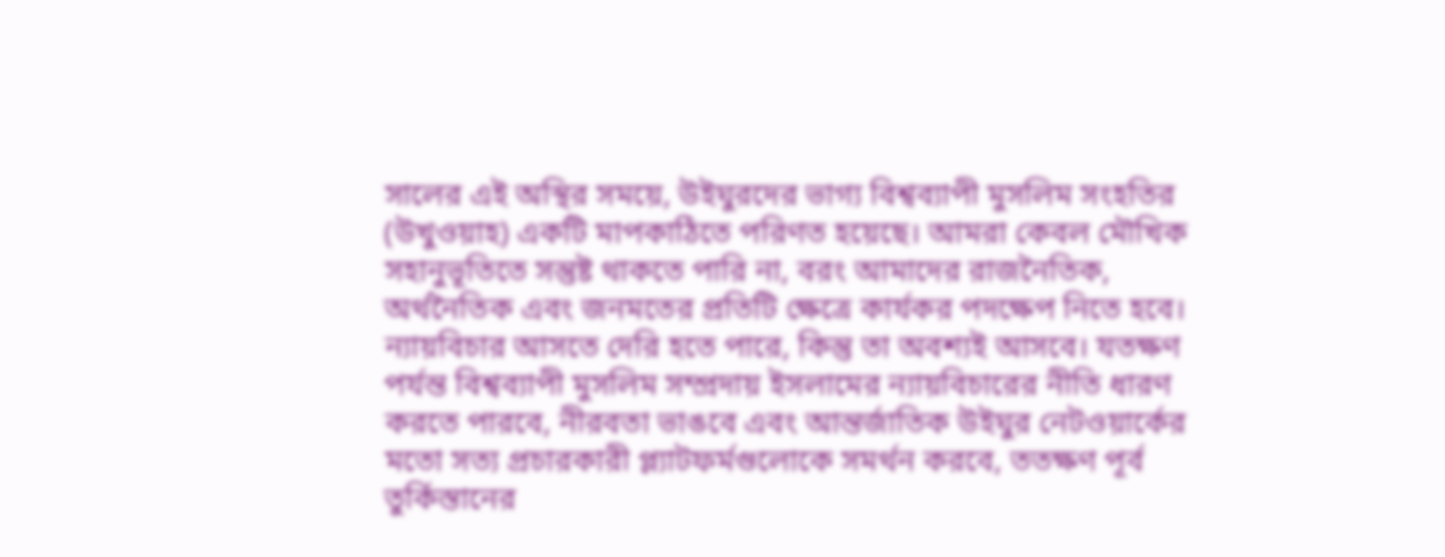সালের এই অস্থির সময়ে, উইঘুরদের ভাগ্য বিশ্বব্যাপী মুসলিম সংহতির (উখুওয়াহ) একটি মাপকাঠিতে পরিণত হয়েছে। আমরা কেবল মৌখিক সহানুভূতিতে সন্তুষ্ট থাকতে পারি না, বরং আমাদের রাজনৈতিক, অর্থনৈতিক এবং জনমতের প্রতিটি ক্ষেত্রে কার্যকর পদক্ষেপ নিতে হবে।
ন্যায়বিচার আসতে দেরি হতে পারে, কিন্তু তা অবশ্যই আসবে। যতক্ষণ পর্যন্ত বিশ্বব্যাপী মুসলিম সম্প্রদায় ইসলামের ন্যায়বিচারের নীতি ধারণ করতে পারবে, নীরবতা ভাঙবে এবং আন্তর্জাতিক উইঘুর নেটওয়ার্কের মতো সত্য প্রচারকারী প্ল্যাটফর্মগুলোকে সমর্থন করবে, ততক্ষণ পূর্ব তুর্কিস্তানের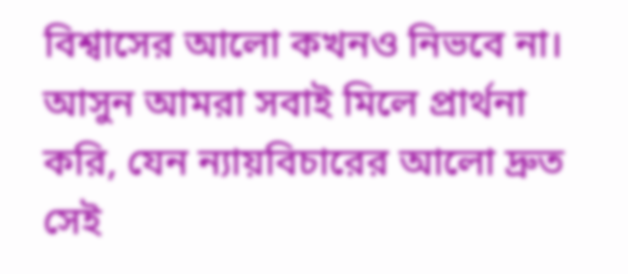বিশ্বাসের আলো কখনও নিভবে না। আসুন আমরা সবাই মিলে প্রার্থনা করি, যেন ন্যায়বিচারের আলো দ্রুত সেই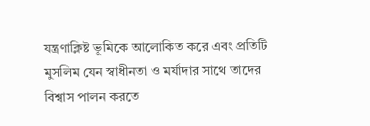যন্ত্রণাক্লিষ্ট ভূমিকে আলোকিত করে এবং প্রতিটি মুসলিম যেন স্বাধীনতা ও মর্যাদার সাথে তাদের বিশ্বাস পালন করতে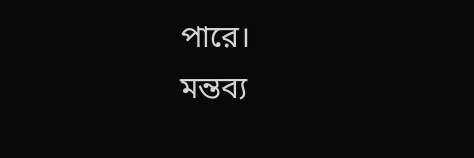পারে।
মন্তব্য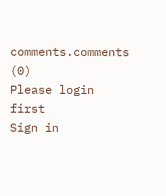comments.comments (0)
Please login first
Sign in